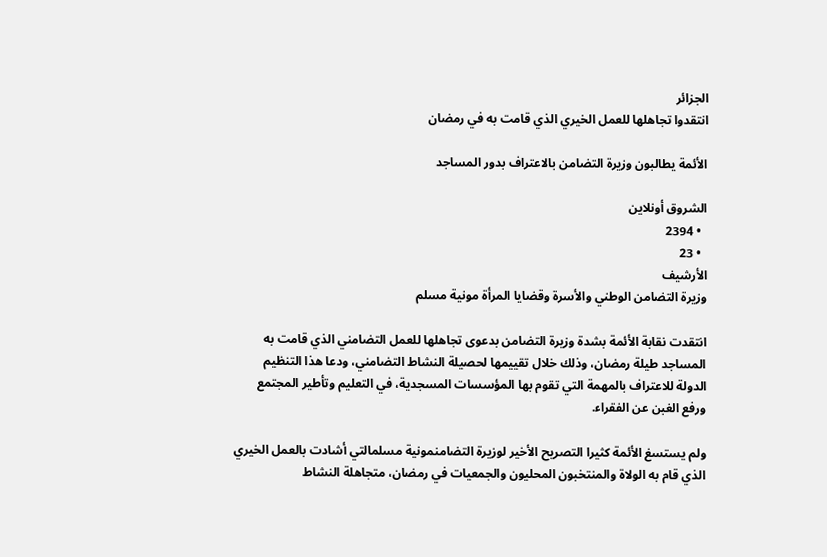الجزائر
انتقدوا تجاهلها للعمل الخيري الذي قامت به في رمضان

الأئمة يطالبون وزيرة التضامن بالاعتراف بدور المساجد

الشروق أونلاين
  • 2394
  • 23
الأرشيف
وزيرة التضامن الوطني والأسرة وقضايا المرأة مونية مسلم

انتقدت نقابة الأئمة بشدة وزيرة التضامن بدعوى تجاهلها للعمل التضامني الذي قامت به المساجد طيلة رمضان، وذلك خلال تقييمها لحصيلة النشاط التضامني، ودعا هذا التنظيم الدولة للاعتراف بالمهمة التي تقوم بها المؤسسات المسجدية، في التعليم وتأطير المجتمع ورفع الغبن عن الفقراء.

ولم يستسغ الأئمة كثيرا التصريح الأخير لوزيرة التضامنمونية مسلمالتي أشادت بالعمل الخيري الذي قام به الولاة والمنتخبون المحليون والجمعيات في رمضان، متجاهلة النشاط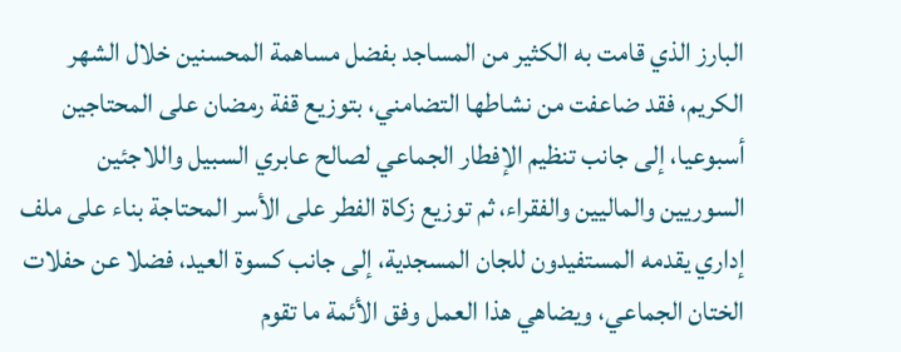البارز الذي قامت به الكثير من المساجد بفضل مساهمة المحسنين خلال الشهر الكريم، فقد ضاعفت من نشاطها التضامني، بتوزيع قفة رمضان على المحتاجين أسبوعيا، إلى جانب تنظيم الإفطار الجماعي لصالح عابري السبيل واللاجئين السوريين والماليين والفقراء، ثم توزيع زكاة الفطر على الأسر المحتاجة بناء على ملف إداري يقدمه المستفيدون للجان المسجدية، إلى جانب كسوة العيد، فضلا عن حفلات الختان الجماعي، ويضاهي هذا العمل وفق الأئمة ما تقوم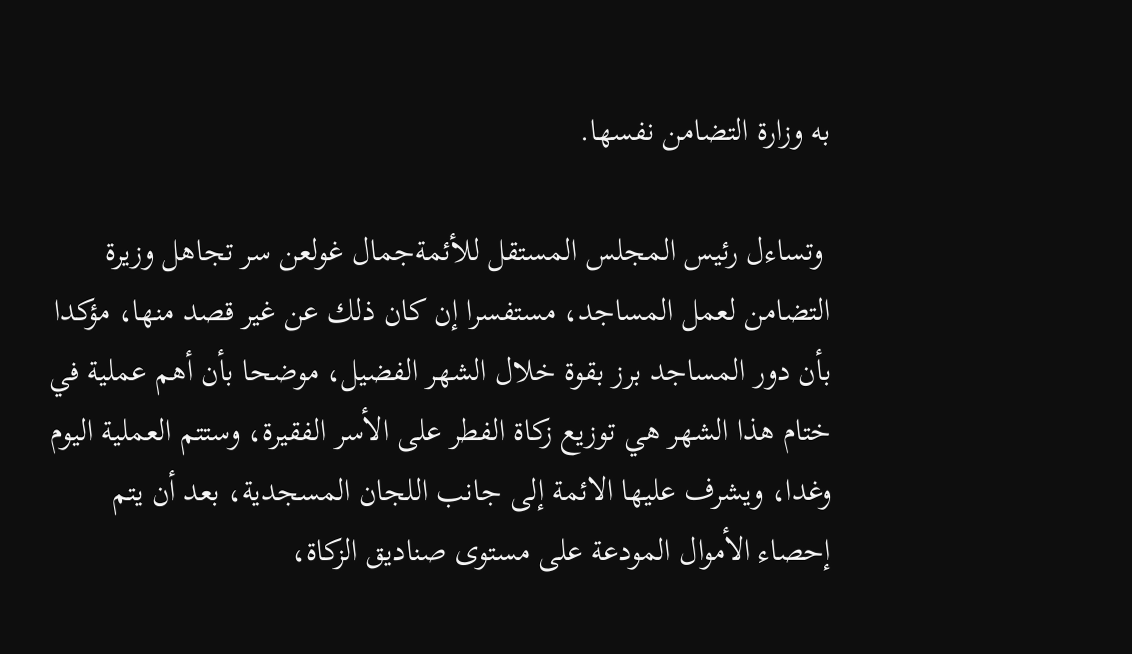به وزارة التضامن نفسها.

 وتساءل رئيس المجلس المستقل للأئمةجمال غولعن سر تجاهل وزيرة التضامن لعمل المساجد، مستفسرا إن كان ذلك عن غير قصد منها، مؤكدا بأن دور المساجد برز بقوة خلال الشهر الفضيل، موضحا بأن أهم عملية في ختام هذا الشهر هي توزيع زكاة الفطر على الأسر الفقيرة، وستتم العملية اليوم وغدا، ويشرف عليها الائمة إلى جانب اللجان المسجدية، بعد أن يتم إحصاء الأموال المودعة على مستوى صناديق الزكاة،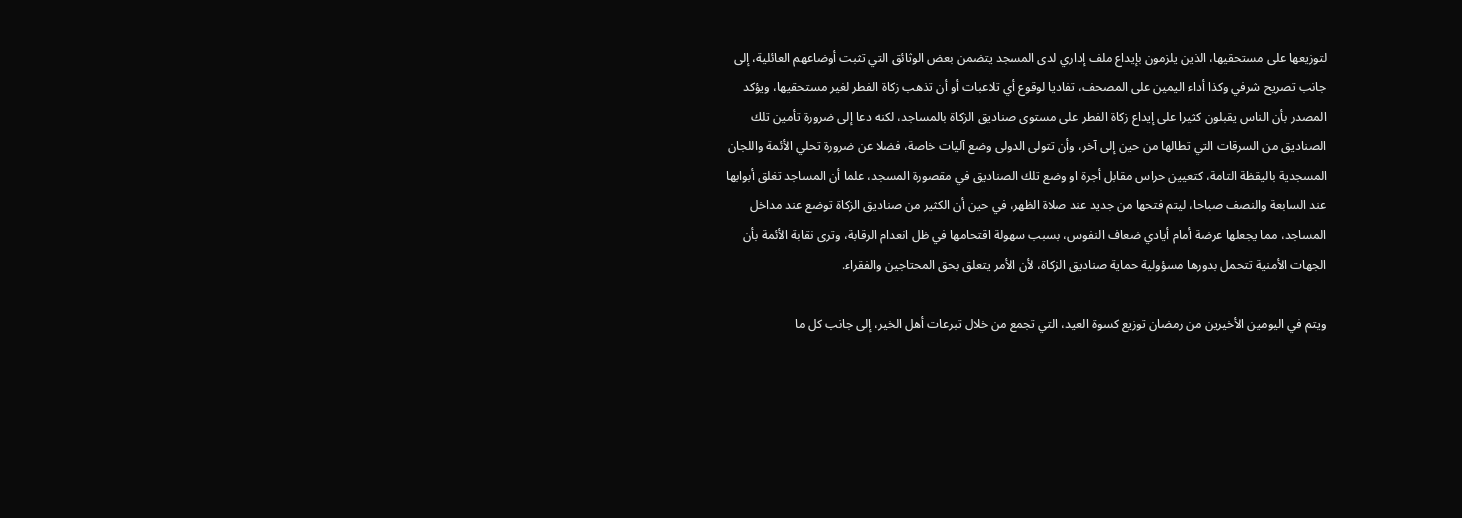لتوزيعها على مستحقيها، الذين يلزمون بإيداع ملف إداري لدى المسجد يتضمن بعض الوثائق التي تثبت أوضاعهم العائلية، إلى جانب تصريح شرفي وكذا أداء اليمين على المصحف، تفاديا لوقوع أي تلاعبات أو أن تذهب زكاة الفطر لغير مستحقيها، ويؤكد المصدر بأن الناس يقبلون كثيرا على إيداع زكاة الفطر على مستوى صناديق الزكاة بالمساجد، لكنه دعا إلى ضرورة تأمين تلك الصناديق من السرقات التي تطالها من حين إلى آخر، وأن تتولى الدولى وضع آليات خاصة، فضلا عن ضرورة تحلي الأئمة واللجان المسجدية باليقظة التامة، كتعيين حراس مقابل أجرة او وضع تلك الصناديق في مقصورة المسجد، علما أن المساجد تغلق أبوابها عند السابعة والنصف صباحا، ليتم فتحها من جديد عند صلاة الظهر، في حين أن الكثير من صناديق الزكاة توضع عند مداخل المساجد، مما يجعلها عرضة أمام أيادي ضعاف النفوس، بسبب سهولة اقتحامها في ظل انعدام الرقابة، وترى نقابة الأئمة بأن الجهات الأمنية تتحمل بدورها مسؤولية حماية صناديق الزكاة، لأن الأمر يتعلق بحق المحتاجين والفقراء.

ويتم في اليومين الأخيرين من رمضان توزيع كسوة العيد، التي تجمع من خلال تبرعات أهل الخير، إلى جانب كل ما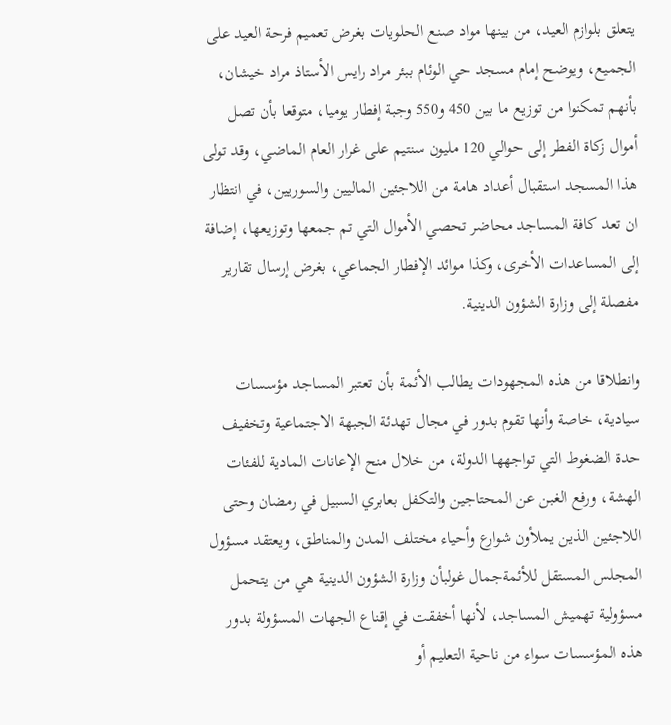يتعلق بلوازم العيد، من بينها مواد صنع الحلويات بغرض تعميم فرحة العيد على الجميع، ويوضح إمام مسجد حي الوئام ببئر مراد رايس الأستاذ مراد خيشان، بأنهم تمكنوا من توزيع ما بين 450 و550 وجبة إفطار يوميا، متوقعا بأن تصل أموال زكاة الفطر إلى حوالي 120 مليون سنتيم على غرار العام الماضي، وقد تولى هذا المسجد استقبال أعداد هامة من اللاجئين الماليين والسوريين، في انتظار ان تعد كافة المساجد محاضر تحصي الأموال التي تم جمعها وتوزيعها، إضافة إلى المساعدات الأخرى، وكذا موائد الإفطار الجماعي، بغرض إرسال تقارير مفصلة إلى وزارة الشؤون الدينية.

وانطلاقا من هذه المجهودات يطالب الأئمة بأن تعتبر المساجد مؤسسات سيادية، خاصة وأنها تقوم بدور في مجال تهدئة الجبهة الاجتماعية وتخفيف حدة الضغوط التي تواجهها الدولة، من خلال منح الإعانات المادية للفئات الهشة، ورفع الغبن عن المحتاجين والتكفل بعابري السبيل في رمضان وحتى اللاجئين الذين يملأون شوارع وأحياء مختلف المدن والمناطق، ويعتقد مسؤول المجلس المستقل للأئمةجمال غولبأن وزارة الشؤون الدينية هي من يتحمل مسؤولية تهميش المساجد، لأنها أخفقت في إقناع الجهات المسؤولة بدور هذه المؤسسات سواء من ناحية التعليم أو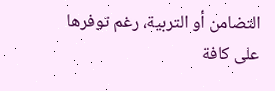التضامن أو التربية، رغم توفرها على كافة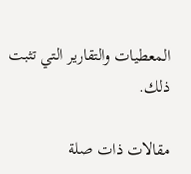المعطيات والتقارير التي تثبت ذلك.

مقالات ذات صلة